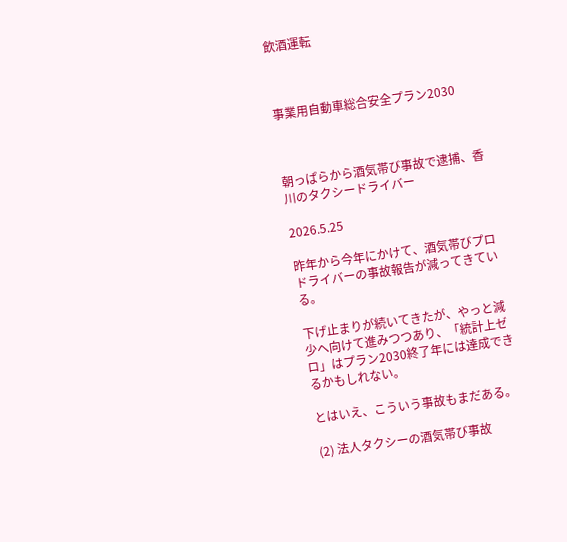飲酒運転



事業用自動車総合安全プラン2030



朝っぱらから酒気帯び事故で逮捕、香川のタクシードライバー

2026.5.25

昨年から今年にかけて、酒気帯びプロドライバーの事故報告が減ってきている。

下げ止まりが続いてきたが、やっと減少へ向けて進みつつあり、「統計上ゼロ」はプラン2030終了年には達成できるかもしれない。

とはいえ、こういう事故もまだある。

(2) 法人タクシーの酒気帯び事故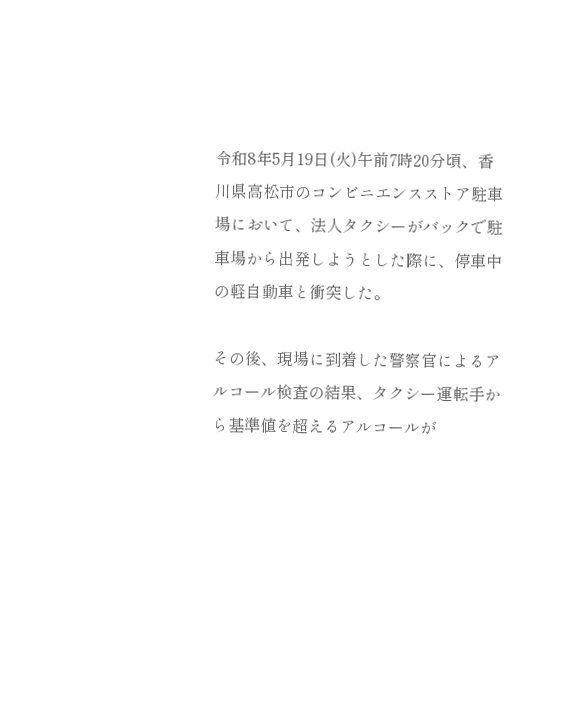令和8年5月19日(火)午前7時20分頃、香川県高松市のコンビニエンスストア駐車場において、法人タクシーがバックで駐車場から出発しようとした際に、停車中の軽自動車と衝突した。

その後、現場に到着した警察官によるアルコール検査の結果、タクシー運転手から基準値を超えるアルコールが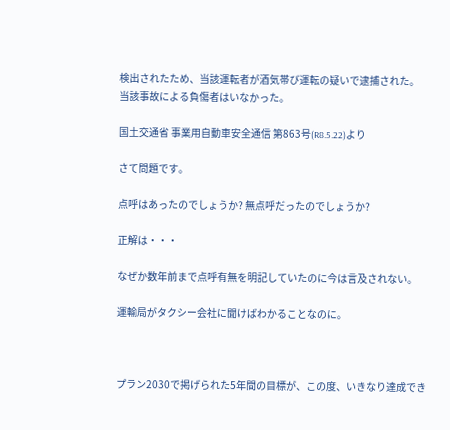検出されたため、当該運転者が酒気帯び運転の疑いで逮捕された。
当該事故による負傷者はいなかった。

国土交通省 事業用自動車安全通信 第863号(R8.5.22)より

さて問題です。

点呼はあったのでしょうか? 無点呼だったのでしょうか?

正解は・・・

なぜか数年前まで点呼有無を明記していたのに今は言及されない。

運輸局がタクシー会社に聞けばわかることなのに。



プラン2030で掲げられた5年間の目標が、この度、いきなり達成でき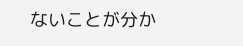ないことが分か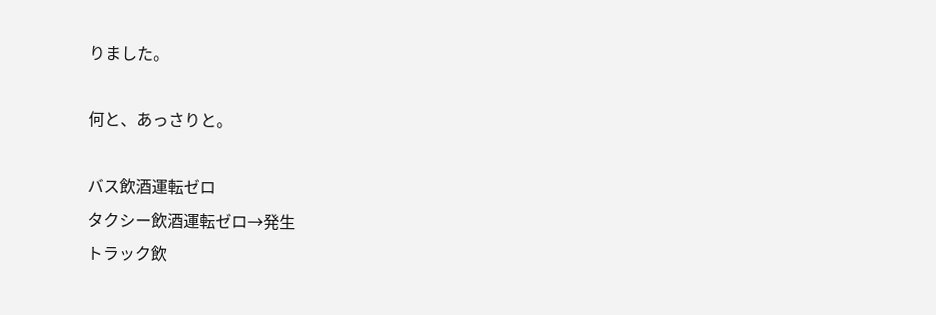りました。

何と、あっさりと。

バス飲酒運転ゼロ
タクシー飲酒運転ゼロ→発生
トラック飲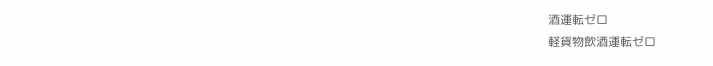酒運転ゼロ
軽貨物飲酒運転ゼロ